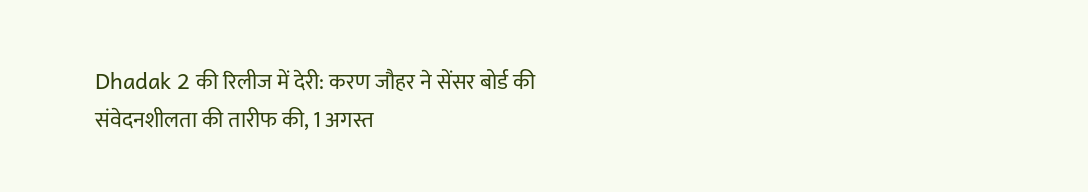Dhadak 2 की रिलीज में देरी: करण जौहर ने सेंसर बोर्ड की संवेदनशीलता की तारीफ की, 1 अगस्त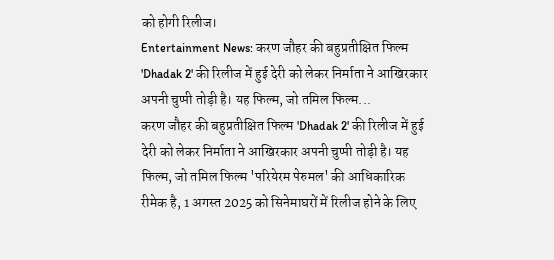को होगी रिलीज।
Entertainment News: करण जौहर की बहुप्रतीक्षित फिल्म 'Dhadak 2' की रिलीज में हुई देरी को लेकर निर्माता ने आखिरकार अपनी चुप्पी तोड़ी है। यह फिल्म, जो तमिल फिल्म...
करण जौहर की बहुप्रतीक्षित फिल्म 'Dhadak 2' की रिलीज में हुई देरी को लेकर निर्माता ने आखिरकार अपनी चुप्पी तोड़ी है। यह फिल्म, जो तमिल फिल्म 'परियेरम पेरुमल' की आधिकारिक रीमेक है, 1 अगस्त 2025 को सिनेमाघरों में रिलीज होने के लिए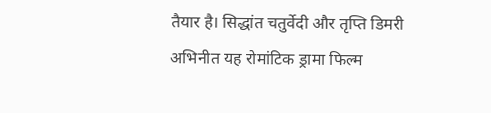तैयार है। सिद्धांत चतुर्वेदी और तृप्ति डिमरी अभिनीत यह रोमांटिक ड्रामा फिल्म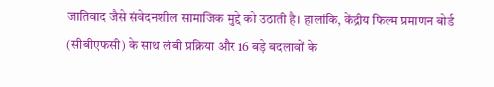जातिवाद जैसे संवेदनशील सामाजिक मुद्दे को उठाती है। हालांकि, केंद्रीय फिल्म प्रमाणन बोर्ड (सीबीएफसी) के साथ लंबी प्रक्रिया और 16 बड़े बदलावों के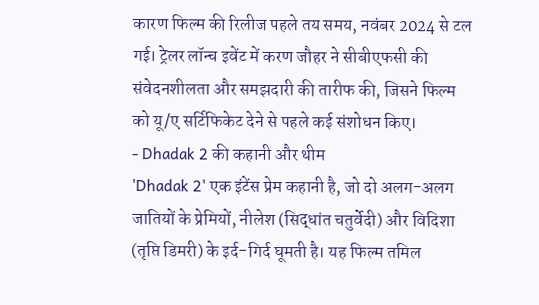कारण फिल्म की रिलीज पहले तय समय, नवंबर 2024 से टल गई। ट्रेलर लॉन्च इवेंट में करण जौहर ने सीबीएफसी की संवेदनशीलता और समझदारी की तारीफ की, जिसने फिल्म को यू/ए सर्टिफिकेट देने से पहले कई संशोधन किए।
- Dhadak 2 की कहानी और थीम
'Dhadak 2' एक इंटेंस प्रेम कहानी है, जो दो अलग-अलग जातियों के प्रेमियों, नीलेश (सिद्धांत चतुर्वेदी) और विदिशा (तृप्ति डिमरी) के इर्द-गिर्द घूमती है। यह फिल्म तमिल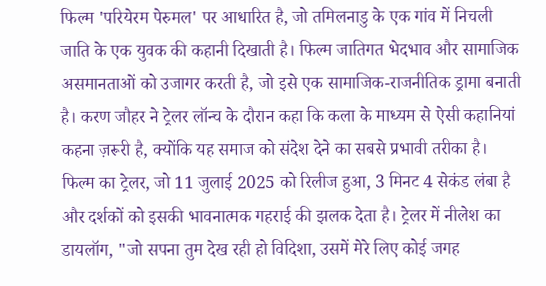फिल्म 'परियेरम पेरुमल' पर आधारित है, जो तमिलनाडु के एक गांव में निचली जाति के एक युवक की कहानी दिखाती है। फिल्म जातिगत भेदभाव और सामाजिक असमानताओं को उजागर करती है, जो इसे एक सामाजिक-राजनीतिक ड्रामा बनाती है। करण जौहर ने ट्रेलर लॉन्च के दौरान कहा कि कला के माध्यम से ऐसी कहानियां कहना ज़रूरी है, क्योंकि यह समाज को संदेश देने का सबसे प्रभावी तरीका है।
फिल्म का ट्रेलर, जो 11 जुलाई 2025 को रिलीज हुआ, 3 मिनट 4 सेकंड लंबा है और दर्शकों को इसकी भावनात्मक गहराई की झलक देता है। ट्रेलर में नीलेश का डायलॉग, "जो सपना तुम देख रही हो विदिशा, उसमें मेरे लिए कोई जगह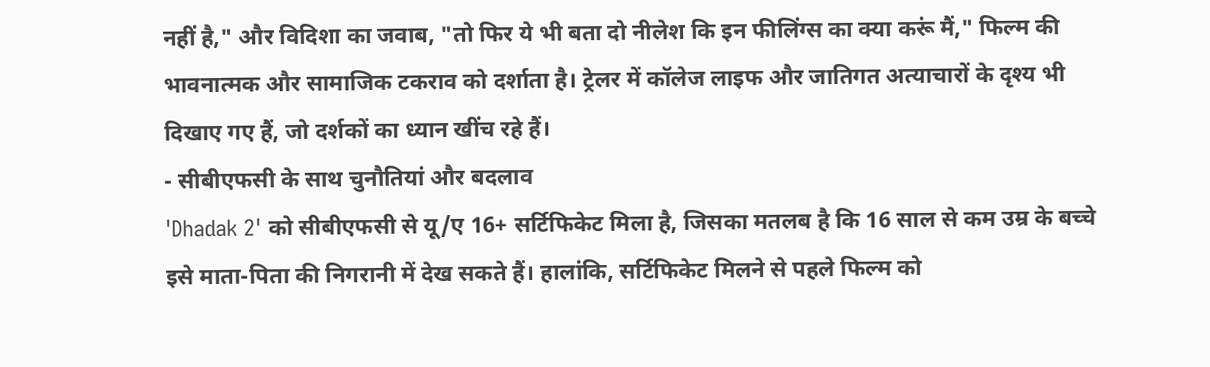नहीं है," और विदिशा का जवाब, "तो फिर ये भी बता दो नीलेश कि इन फीलिंग्स का क्या करूं मैं," फिल्म की भावनात्मक और सामाजिक टकराव को दर्शाता है। ट्रेलर में कॉलेज लाइफ और जातिगत अत्याचारों के दृश्य भी दिखाए गए हैं, जो दर्शकों का ध्यान खींच रहे हैं।
- सीबीएफसी के साथ चुनौतियां और बदलाव
'Dhadak 2' को सीबीएफसी से यू/ए 16+ सर्टिफिकेट मिला है, जिसका मतलब है कि 16 साल से कम उम्र के बच्चे इसे माता-पिता की निगरानी में देख सकते हैं। हालांकि, सर्टिफिकेट मिलने से पहले फिल्म को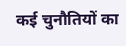कई चुनौतियों का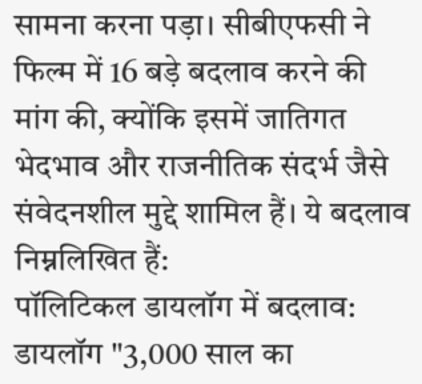सामना करना पड़ा। सीबीएफसी ने फिल्म में 16 बड़े बदलाव करने की मांग की, क्योंकि इसमें जातिगत भेदभाव और राजनीतिक संदर्भ जैसे संवेदनशील मुद्दे शामिल हैं। ये बदलाव निम्नलिखित हैं:
पॉलिटिकल डायलॉग में बदलाव: डायलॉग "3,000 साल का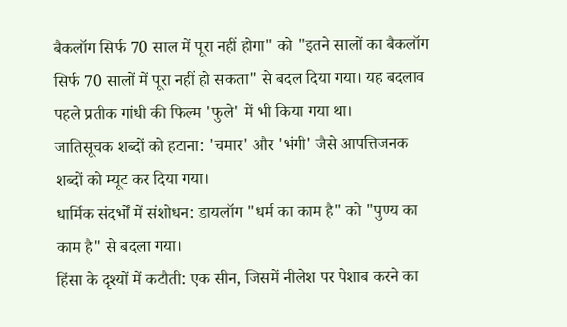बैकलॉग सिर्फ 70 साल में पूरा नहीं होगा" को "इतने सालों का बैकलॉग सिर्फ 70 सालों में पूरा नहीं हो सकता" से बदल दिया गया। यह बदलाव पहले प्रतीक गांधी की फिल्म 'फुले' में भी किया गया था।
जातिसूचक शब्दों को हटाना: 'चमार' और 'भंगी' जैसे आपत्तिजनक शब्दों को म्यूट कर दिया गया।
धार्मिक संदर्भों में संशोधन: डायलॉग "धर्म का काम है" को "पुण्य का काम है" से बदला गया।
हिंसा के दृश्यों में कटौती: एक सीन, जिसमें नीलेश पर पेशाब करने का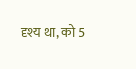दृश्य था, को 5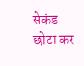सेकंड छोटा कर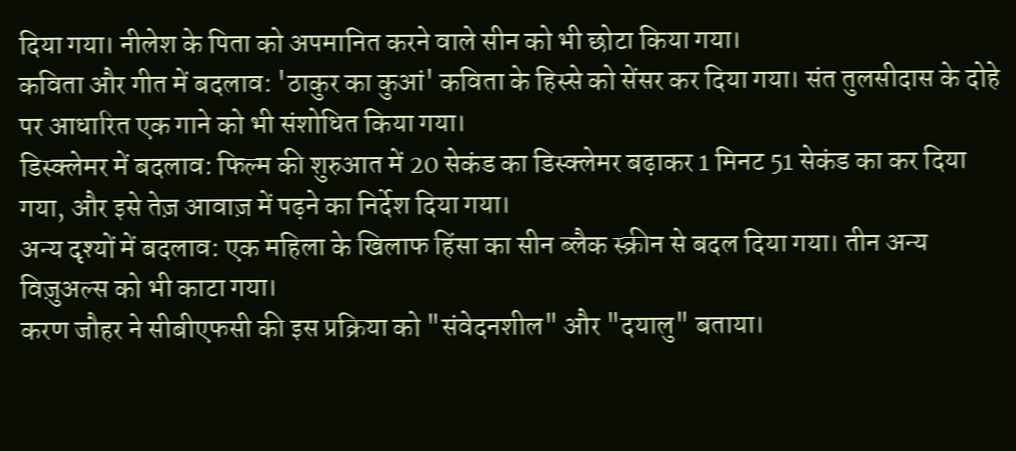दिया गया। नीलेश के पिता को अपमानित करने वाले सीन को भी छोटा किया गया।
कविता और गीत में बदलाव: 'ठाकुर का कुआं' कविता के हिस्से को सेंसर कर दिया गया। संत तुलसीदास के दोहे पर आधारित एक गाने को भी संशोधित किया गया।
डिस्क्लेमर में बदलाव: फिल्म की शुरुआत में 20 सेकंड का डिस्क्लेमर बढ़ाकर 1 मिनट 51 सेकंड का कर दिया गया, और इसे तेज़ आवाज़ में पढ़ने का निर्देश दिया गया।
अन्य दृश्यों में बदलाव: एक महिला के खिलाफ हिंसा का सीन ब्लैक स्क्रीन से बदल दिया गया। तीन अन्य विज़ुअल्स को भी काटा गया।
करण जौहर ने सीबीएफसी की इस प्रक्रिया को "संवेदनशील" और "दयालु" बताया।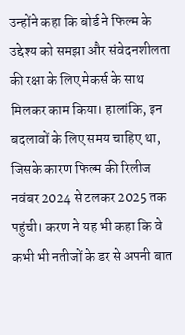उन्होंने कहा कि बोर्ड ने फिल्म के उद्देश्य को समझा और संवेदनशीलता की रक्षा के लिए मेकर्स के साथ मिलकर काम किया। हालांकि, इन बदलावों के लिए समय चाहिए था, जिसके कारण फिल्म की रिलीज नवंबर 2024 से टलकर 2025 तक पहुंची। करण ने यह भी कहा कि वे कभी भी नतीजों के डर से अपनी बात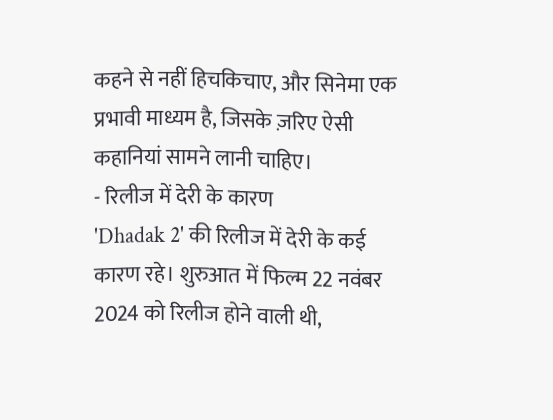कहने से नहीं हिचकिचाए, और सिनेमा एक प्रभावी माध्यम है, जिसके ज़रिए ऐसी कहानियां सामने लानी चाहिए।
- रिलीज में देरी के कारण
'Dhadak 2' की रिलीज में देरी के कई कारण रहे। शुरुआत में फिल्म 22 नवंबर 2024 को रिलीज होने वाली थी,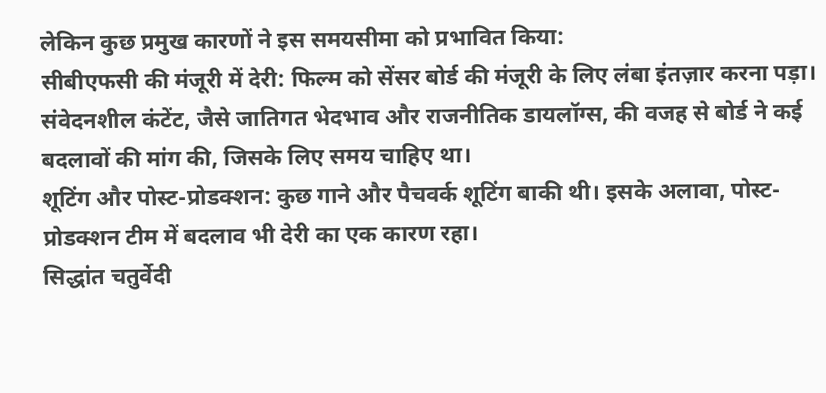लेकिन कुछ प्रमुख कारणों ने इस समयसीमा को प्रभावित किया:
सीबीएफसी की मंजूरी में देरी: फिल्म को सेंसर बोर्ड की मंजूरी के लिए लंबा इंतज़ार करना पड़ा। संवेदनशील कंटेंट, जैसे जातिगत भेदभाव और राजनीतिक डायलॉग्स, की वजह से बोर्ड ने कई बदलावों की मांग की, जिसके लिए समय चाहिए था।
शूटिंग और पोस्ट-प्रोडक्शन: कुछ गाने और पैचवर्क शूटिंग बाकी थी। इसके अलावा, पोस्ट-प्रोडक्शन टीम में बदलाव भी देरी का एक कारण रहा।
सिद्धांत चतुर्वेदी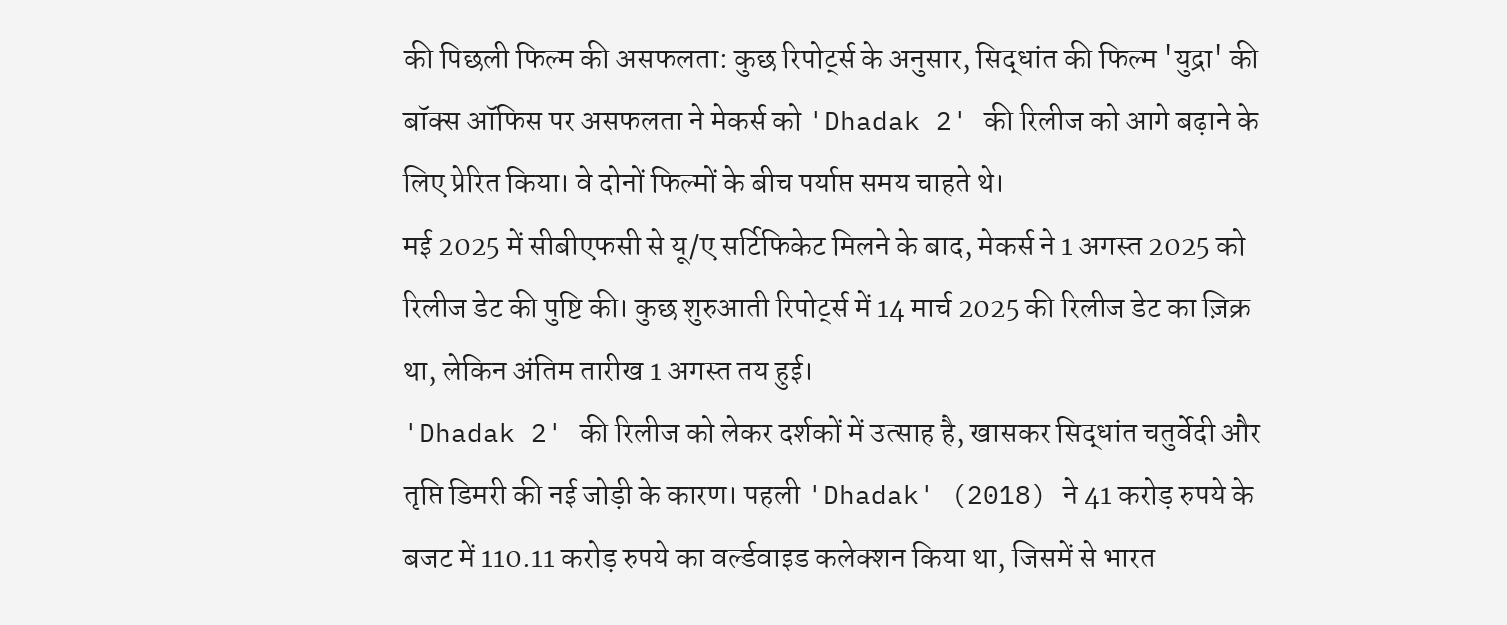की पिछली फिल्म की असफलता: कुछ रिपोर्ट्स के अनुसार, सिद्धांत की फिल्म 'युद्रा' की बॉक्स ऑफिस पर असफलता ने मेकर्स को 'Dhadak 2' की रिलीज को आगे बढ़ाने के लिए प्रेरित किया। वे दोनों फिल्मों के बीच पर्याप्त समय चाहते थे।
मई 2025 में सीबीएफसी से यू/ए सर्टिफिकेट मिलने के बाद, मेकर्स ने 1 अगस्त 2025 को रिलीज डेट की पुष्टि की। कुछ शुरुआती रिपोर्ट्स में 14 मार्च 2025 की रिलीज डेट का ज़िक्र था, लेकिन अंतिम तारीख 1 अगस्त तय हुई।
'Dhadak 2' की रिलीज को लेकर दर्शकों में उत्साह है, खासकर सिद्धांत चतुर्वेदी और तृप्ति डिमरी की नई जोड़ी के कारण। पहली 'Dhadak' (2018) ने 41 करोड़ रुपये के बजट में 110.11 करोड़ रुपये का वर्ल्डवाइड कलेक्शन किया था, जिसमें से भारत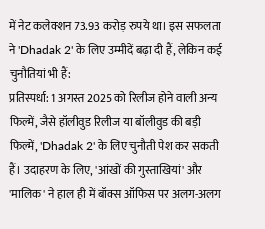में नेट कलेक्शन 73.93 करोड़ रुपये था। इस सफलता ने 'Dhadak 2' के लिए उम्मीदें बढ़ा दी हैं, लेकिन कई चुनौतियां भी हैं:
प्रतिस्पर्धा: 1 अगस्त 2025 को रिलीज होने वाली अन्य फिल्में, जैसे हॉलीवुड रिलीज या बॉलीवुड की बड़ी फिल्में, 'Dhadak 2' के लिए चुनौती पेश कर सकती हैं। उदाहरण के लिए, 'आंखों की गुस्ताखियां' और 'मालिक' ने हाल ही में बॉक्स ऑफिस पर अलग-अलग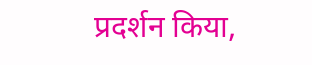प्रदर्शन किया,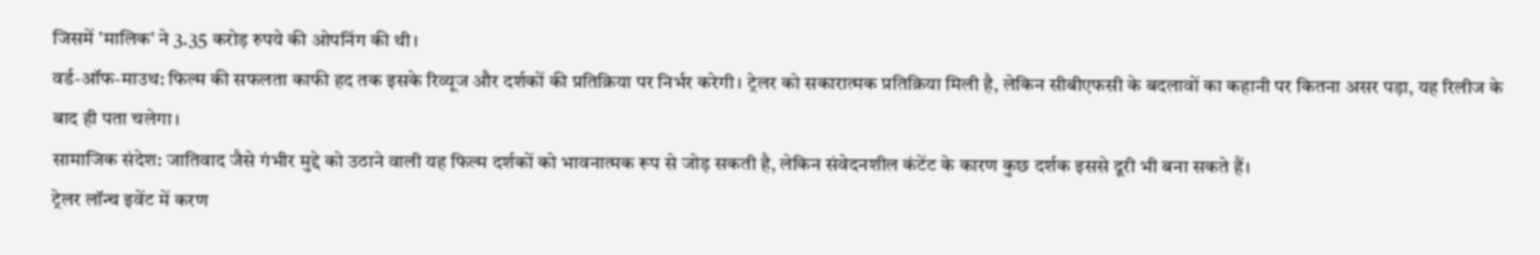जिसमें 'मालिक' ने 3.35 करोड़ रुपये की ओपनिंग की थी।
वर्ड-ऑफ-माउथ: फिल्म की सफलता काफी हद तक इसके रिव्यूज और दर्शकों की प्रतिक्रिया पर निर्भर करेगी। ट्रेलर को सकारात्मक प्रतिक्रिया मिली है, लेकिन सीबीएफसी के बदलावों का कहानी पर कितना असर पड़ा, यह रिलीज के बाद ही पता चलेगा।
सामाजिक संदेश: जातिवाद जैसे गंभीर मुद्दे को उठाने वाली यह फिल्म दर्शकों को भावनात्मक रूप से जोड़ सकती है, लेकिन संवेदनशील कंटेंट के कारण कुछ दर्शक इससे दूरी भी बना सकते हैं।
ट्रेलर लॉन्च इवेंट में करण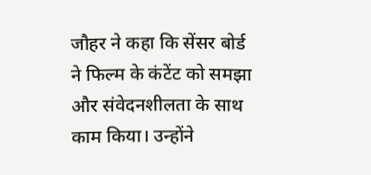जौहर ने कहा कि सेंसर बोर्ड ने फिल्म के कंटेंट को समझा और संवेदनशीलता के साथ काम किया। उन्होंने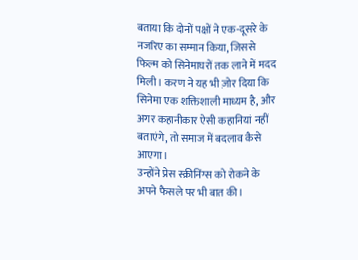बताया कि दोनों पक्षों ने एक-दूसरे के नजरिए का सम्मान किया, जिससे फिल्म को सिनेमाघरों तक लाने में मदद मिली। करण ने यह भी ज़ोर दिया कि सिनेमा एक शक्तिशाली माध्यम है, और अगर कहानीकार ऐसी कहानियां नहीं बताएंगे, तो समाज में बदलाव कैसे आएगा।
उन्होंने प्रेस स्क्रीनिंग्स को रोकने के अपने फैसले पर भी बात की।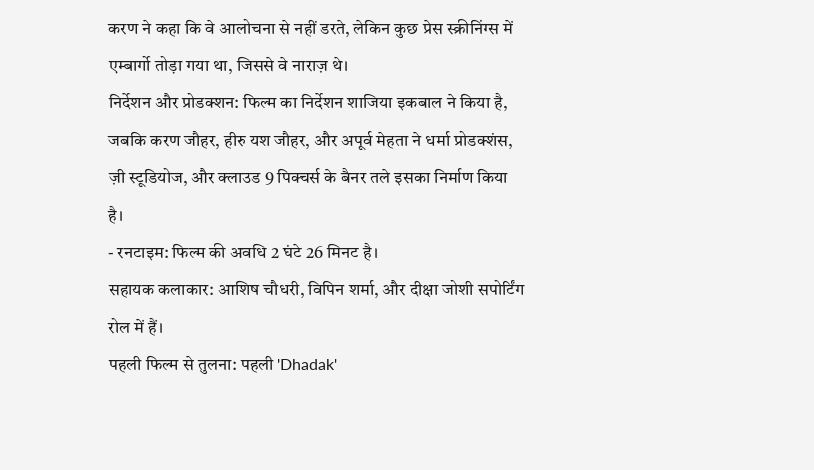करण ने कहा कि वे आलोचना से नहीं डरते, लेकिन कुछ प्रेस स्क्रीनिंग्स में एम्बार्गो तोड़ा गया था, जिससे वे नाराज़ थे।
निर्देशन और प्रोडक्शन: फिल्म का निर्देशन शाजिया इकबाल ने किया है, जबकि करण जौहर, हीरु यश जौहर, और अपूर्व मेहता ने धर्मा प्रोडक्शंस, ज़ी स्टूडियोज, और क्लाउड 9 पिक्चर्स के बैनर तले इसका निर्माण किया है।
- रनटाइम: फिल्म की अवधि 2 घंटे 26 मिनट है।
सहायक कलाकार: आशिष चौधरी, विपिन शर्मा, और दीक्षा जोशी सपोर्टिंग रोल में हैं।
पहली फिल्म से तुलना: पहली 'Dhadak'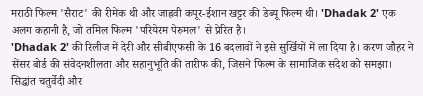मराठी फिल्म 'सैराट' की रीमेक थी और जाह्नवी कपूर-ईशान खट्टर की डेब्यू फिल्म थी। 'Dhadak 2' एक अलग कहानी है, जो तमिल फिल्म 'परियेरम पेरुमल' से प्रेरित है।
'Dhadak 2' की रिलीज में देरी और सीबीएफसी के 16 बदलावों ने इसे सुर्खियों में ला दिया है। करण जौहर ने सेंसर बोर्ड की संवेदनशीलता और सहानुभूति की तारीफ की, जिसने फिल्म के सामाजिक संदेश को समझा। सिद्धांत चतुर्वेदी और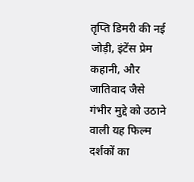तृप्ति डिमरी की नई जोड़ी, इंटेंस प्रेम कहानी, और जातिवाद जैसे गंभीर मुद्दे को उठाने वाली यह फिल्म दर्शकों का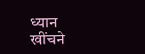ध्यान खींचने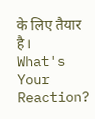के लिए तैयार है।
What's Your Reaction?